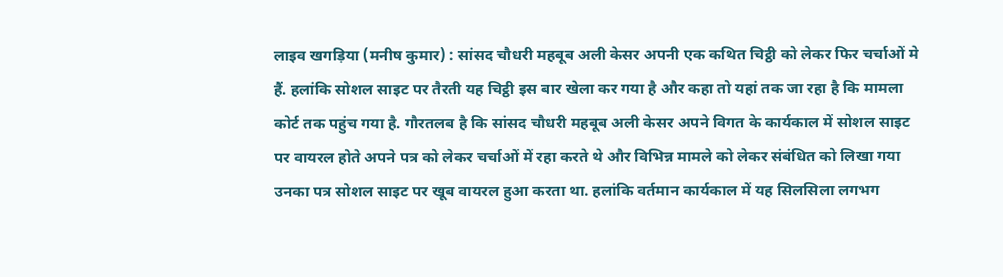लाइव खगड़िया (मनीष कुमार) : सांसद चौधरी महबूब अली केसर अपनी एक कथित चिट्ठी को लेकर फिर चर्चाओं मे हैं. हलांकि सोशल साइट पर तैरती यह चिट्ठी इस बार खेला कर गया है और कहा तो यहां तक जा रहा है कि मामला कोर्ट तक पहुंच गया है. गौरतलब है कि सांसद चौधरी महबूब अली केसर अपने विगत के कार्यकाल में सोशल साइट पर वायरल होते अपने पत्र को लेकर चर्चाओं में रहा करते थे और विभिन्न मामले को लेकर संबंधित को लिखा गया उनका पत्र सोशल साइट पर खूब वायरल हुआ करता था. हलांकि वर्तमान कार्यकाल में यह सिलसिला लगभग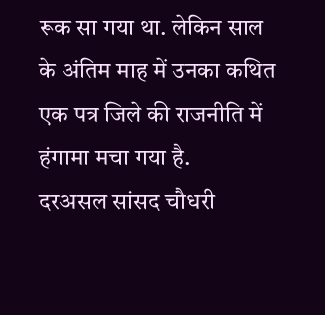रूक सा गया था. लेकिन साल के अंतिम माह में उनका कथित एक पत्र जिले की राजनीति में हंगामा मचा गया है.
दरअसल सांसद चौधरी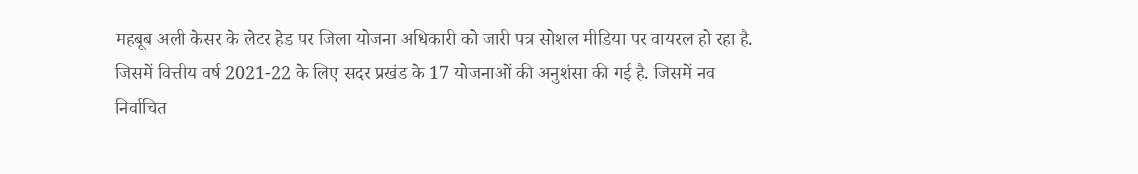महबूब अली केसर के लेटर हेड पर जिला योजना अधिकारी को जारी पत्र सोशल मीडिया पर वायरल हो रहा है. जिसमें वित्तीय वर्ष 2021-22 के लिए सदर प्रखंड के 17 योजनाओं की अनुशंसा की गई है. जिसमें नव निर्वाचित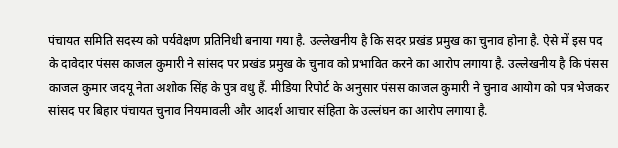पंचायत समिति सदस्य को पर्यवेक्षण प्रतिनिधी बनाया गया है. उल्लेखनीय है कि सदर प्रखंड प्रमुख का चुनाव होना है. ऐसे में इस पद के दावेदार पंसस काजल कुमारी ने सांसद पर प्रखंड प्रमुख के चुनाव को प्रभावित करने का आरोप लगाया है. उल्लेखनीय है कि पंसस काजल कुमार जदयू नेता अशोक सिंह के पुत्र वधु हैं. मीडिया रिपोर्ट के अनुसार पंसस काजल कुमारी ने चुनाव आयोग को पत्र भेजकर सांसद पर बिहार पंचायत चुनाव नियमावली और आदर्श आचार संहिता के उल्लंघन का आरोप लगाया है.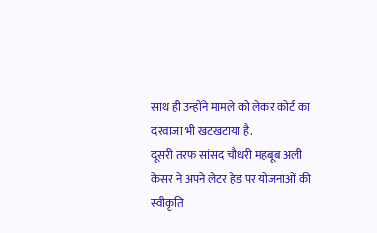साथ ही उन्होंने मामले को लेकर कोर्ट का दरवाजा भी खटखटाया है.
दूसरी तरफ सांसद चौधरी महबूब अली केसर ने अपने लेटर हेड पर योजनाओं की स्वीकृति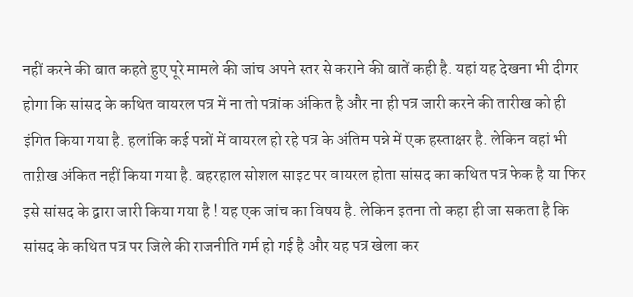नहीं करने की बात कहते हुए पूरे मामले की जांच अपने स्तर से कराने की बातें कही है. यहां यह देखना भी दीगर होगा कि सांसद के कथित वायरल पत्र में ना तो पत्रांक अंकित है और ना ही पत्र जारी करने की तारीख को ही इंगित किया गया है. हलांकि कई पन्नों में वायरल हो रहे पत्र के अंतिम पन्ने में एक हस्ताक्षर है. लेकिन वहां भी ताऱीख अंकित नहीं किया गया है. बहरहाल सोशल साइट पर वायरल होता सांसद का कथित पत्र फेक है या फिर इसे सांसद के द्वारा जारी किया गया है ! यह एक जांच का विषय है. लेकिन इतना तो कहा ही जा सकता है कि सांसद के कथित पत्र पर जिले की राजनीति गर्म हो गई है और यह पत्र खेला कर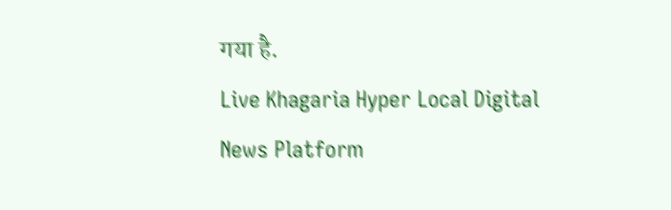गया है.
Live Khagaria Hyper Local Digital News Platform